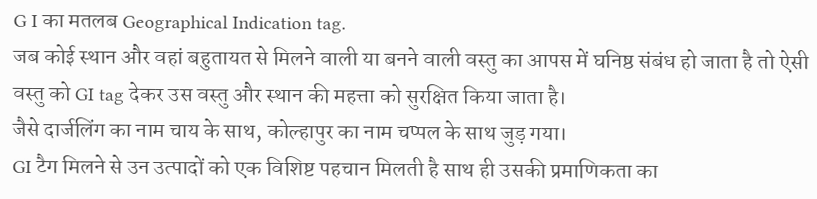G I का मतलब Geographical Indication tag.
जब कोई स्थान और वहां बहुतायत से मिलने वाली या बनने वाली वस्तु का आपस में घनिष्ठ संबंध हो जाता है तो ऐसी वस्तु को GI tag देकर उस वस्तु और स्थान की महत्ता को सुरक्षित किया जाता है।
जैसे दार्जलिंग का नाम चाय के साथ, कोल्हापुर का नाम चप्पल के साथ जुड़ गया।
GI टैग मिलने से उन उत्पादों को एक विशिष्ट पहचान मिलती है साथ ही उसकी प्रमाणिकता का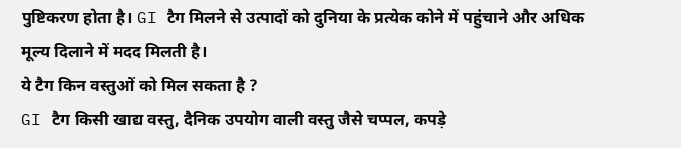पुष्टिकरण होता है। GI टैग मिलने से उत्पादों को दुनिया के प्रत्येक कोने में पहुंचाने और अधिक मूल्य दिलाने में मदद मिलती है।
ये टैग किन वस्तुओं को मिल सकता है ?
GI टैग किसी खाद्य वस्तु, दैनिक उपयोग वाली वस्तु जैसे चप्पल, कपड़े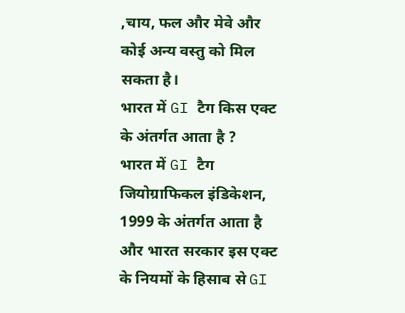,चाय, फल और मेवे और कोई अन्य वस्तु को मिल सकता है।
भारत में GI टैग किस एक्ट के अंतर्गत आता है ?
भारत में GI टैग जियोग्राफिकल इंडिकेशन, 1999 के अंतर्गत आता है और भारत सरकार इस एक्ट के नियमों के हिसाब से GI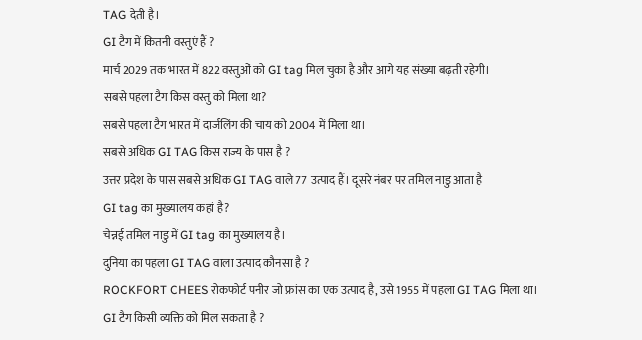TAG देती है।
GI टैग में कितनी वस्तुएं हैं ?
मार्च 2029 तक भारत में 822 वस्तुओं को GI tag मिल चुका है और आगे यह संख्या बढ़ती रहेगी।
सबसे पहला टैग किस वस्तु को मिला था?
सबसे पहला टैग भारत में दार्जलिंग की चाय को 2004 में मिला था।
सबसे अधिक GI TAG किस राज्य के पास है ?
उत्तर प्रदेश के पास सबसे अधिक GI TAG वाले 77 उत्पाद हैं। दूसरे नंबर पर तमिल नाडु आता है
GI tag का मुख्यालय कहां है?
चेन्नई तमिल नाडु में GI tag का मुख्यालय है।
दुनिया का पहला GI TAG वाला उत्पाद कौनसा है ?
ROCKFORT CHEES रोकफोर्ट पनीर जो फ्रांस का एक उत्पाद है, उसे 1955 में पहला GI TAG मिला था।
GI टैग किसी व्यक्ति को मिल सकता है ?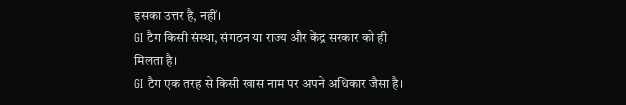इसका उत्तर है, नहीं।
GI टैग किसी संस्था, संगठन या राज्य और केंद्र सरकार को ही मिलता है।
GI टैग एक तरह से किसी खास नाम पर अपने अधिकार जैसा है।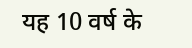यह 10 वर्ष के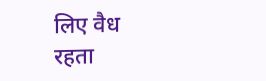लिए वैध रहता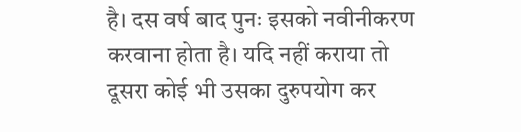है। दस वर्ष बाद पुनः इसको नवीनीकरण करवाना होता है। यदि नहीं कराया तो दूसरा कोई भी उसका दुरुपयोग कर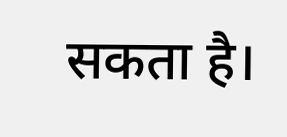सकता है।